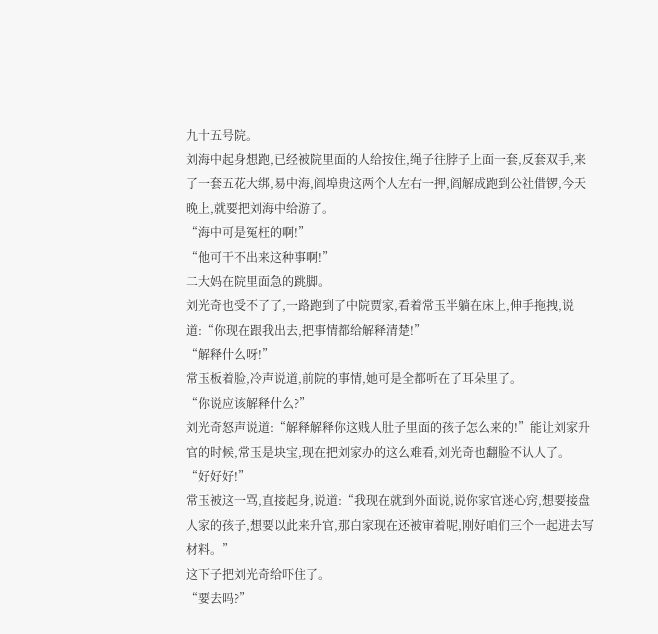九十五号院。
刘海中起身想跑,已经被院里面的人给按住,绳子往脖子上面一套,反套双手,来了一套五花大绑,易中海,阎埠贵这两个人左右一押,阎解成跑到公社借锣,今天晚上,就要把刘海中给游了。
“海中可是冤枉的啊!”
“他可干不出来这种事啊!”
二大妈在院里面急的跳脚。
刘光奇也受不了了,一路跑到了中院贾家,看着常玉半躺在床上,伸手拖拽,说道:“你现在跟我出去,把事情都给解释清楚!”
“解释什么呀!”
常玉板着脸,冷声说道,前院的事情,她可是全都听在了耳朵里了。
“你说应该解释什么?”
刘光奇怒声说道:“解释解释你这贱人肚子里面的孩子怎么来的!”能让刘家升官的时候,常玉是块宝,现在把刘家办的这么难看,刘光奇也翻脸不认人了。
“好好好!”
常玉被这一骂,直接起身,说道:“我现在就到外面说,说你家官迷心窍,想要接盘人家的孩子,想要以此来升官,那白家现在还被审着呢,刚好咱们三个一起进去写材料。”
这下子把刘光奇给吓住了。
“要去吗?”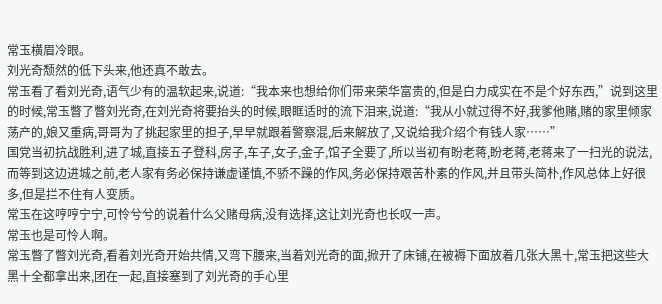常玉横眉冷眼。
刘光奇颓然的低下头来,他还真不敢去。
常玉看了看刘光奇,语气少有的温软起来,说道:“我本来也想给你们带来荣华富贵的,但是白力成实在不是个好东西,”说到这里的时候,常玉瞥了瞥刘光奇,在刘光奇将要抬头的时候,眼眶适时的流下泪来,说道:“我从小就过得不好,我爹他赌,赌的家里倾家荡产的,娘又重病,哥哥为了挑起家里的担子,早早就跟着警察混,后来解放了,又说给我介绍个有钱人家……”
国党当初抗战胜利,进了城,直接五子登科,房子,车子,女子,金子,馆子全要了,所以当初有盼老蒋,盼老蒋,老蒋来了一扫光的说法,而等到这边进城之前,老人家有务必保持谦虚谨慎,不骄不躁的作风,务必保持艰苦朴素的作风,并且带头简朴,作风总体上好很多,但是拦不住有人变质。
常玉在这哼哼宁宁,可怜兮兮的说着什么父赌母病,没有选择,这让刘光奇也长叹一声。
常玉也是可怜人啊。
常玉瞥了瞥刘光奇,看着刘光奇开始共情,又弯下腰来,当着刘光奇的面,掀开了床铺,在被褥下面放着几张大黑十,常玉把这些大黑十全都拿出来,团在一起,直接塞到了刘光奇的手心里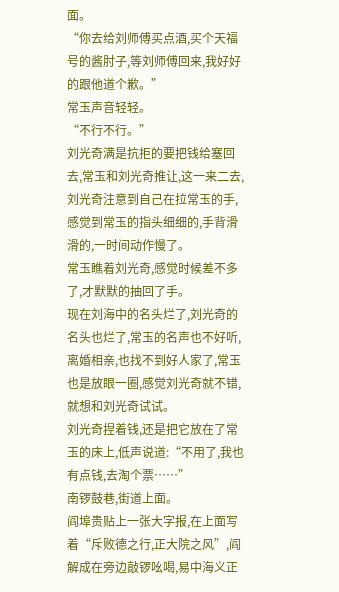面。
“你去给刘师傅买点酒,买个天福号的酱肘子,等刘师傅回来,我好好的跟他道个歉。”
常玉声音轻轻。
“不行不行。”
刘光奇满是抗拒的要把钱给塞回去,常玉和刘光奇推让,这一来二去,刘光奇注意到自己在拉常玉的手,感觉到常玉的指头细细的,手背滑滑的,一时间动作慢了。
常玉瞧着刘光奇,感觉时候差不多了,才默默的抽回了手。
现在刘海中的名头烂了,刘光奇的名头也烂了,常玉的名声也不好听,离婚相亲,也找不到好人家了,常玉也是放眼一圈,感觉刘光奇就不错,就想和刘光奇试试。
刘光奇捏着钱,还是把它放在了常玉的床上,低声说道:“不用了,我也有点钱,去淘个票……”
南锣鼓巷,街道上面。
阎埠贵贴上一张大字报,在上面写着“斥败德之行,正大院之风”,阎解成在旁边敲锣吆喝,易中海义正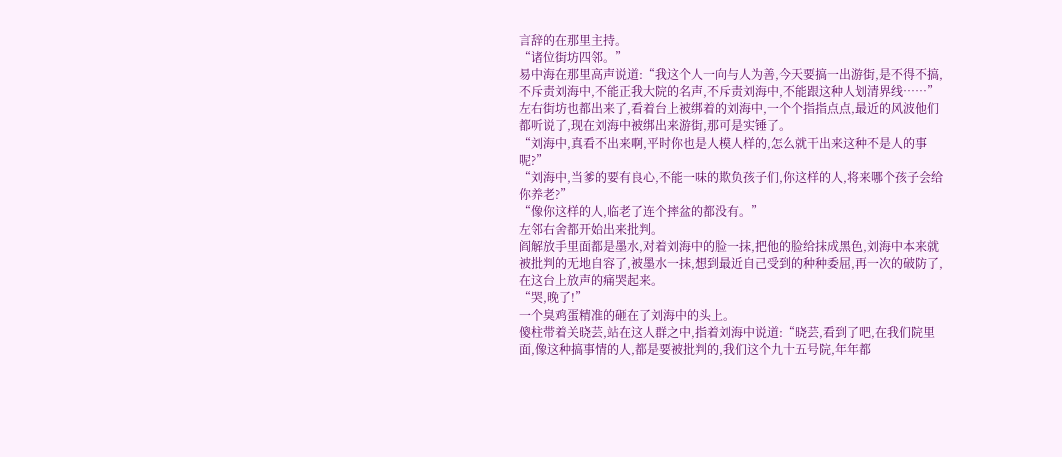言辞的在那里主持。
“诸位街坊四邻。”
易中海在那里高声说道:“我这个人一向与人为善,今天要搞一出游街,是不得不搞,不斥责刘海中,不能正我大院的名声,不斥责刘海中,不能跟这种人划清界线……”
左右街坊也都出来了,看着台上被绑着的刘海中,一个个指指点点,最近的风波他们都听说了,现在刘海中被绑出来游街,那可是实锤了。
“刘海中,真看不出来啊,平时你也是人模人样的,怎么就干出来这种不是人的事呢?”
“刘海中,当爹的要有良心,不能一味的欺负孩子们,你这样的人,将来哪个孩子会给你养老?”
“像你这样的人,临老了连个摔盆的都没有。”
左邻右舍都开始出来批判。
阎解放手里面都是墨水,对着刘海中的脸一抹,把他的脸给抹成黑色,刘海中本来就被批判的无地自容了,被墨水一抹,想到最近自己受到的种种委屈,再一次的破防了,在这台上放声的痛哭起来。
“哭,晚了!”
一个臭鸡蛋精准的砸在了刘海中的头上。
傻柱带着关晓芸,站在这人群之中,指着刘海中说道:“晓芸,看到了吧,在我们院里面,像这种搞事情的人,都是要被批判的,我们这个九十五号院,年年都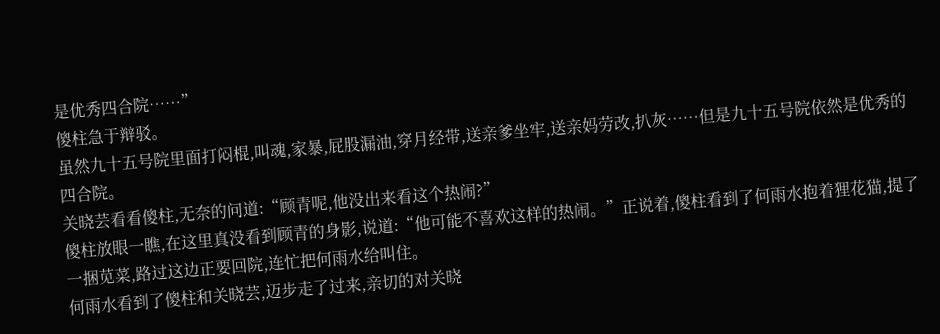是优秀四合院……”
傻柱急于辩驳。
虽然九十五号院里面打闷棍,叫魂,家暴,屁股漏油,穿月经带,送亲爹坐牢,送亲妈劳改,扒灰……但是九十五号院依然是优秀的四合院。
关晓芸看看傻柱,无奈的问道:“顾青呢,他没出来看这个热闹?”
傻柱放眼一瞧,在这里真没看到顾青的身影,说道:“他可能不喜欢这样的热闹。”正说着,傻柱看到了何雨水抱着狸花猫,提了一捆苋菜,路过这边正要回院,连忙把何雨水给叫住。
何雨水看到了傻柱和关晓芸,迈步走了过来,亲切的对关晓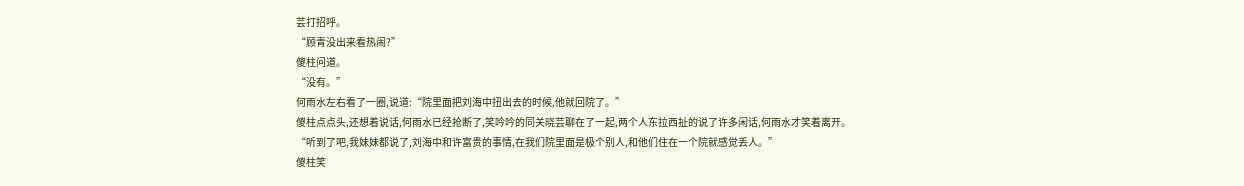芸打招呼。
“顾青没出来看热闹?”
傻柱问道。
“没有。”
何雨水左右看了一圈,说道:“院里面把刘海中扭出去的时候,他就回院了。”
傻柱点点头,还想着说话,何雨水已经抢断了,笑吟吟的同关晓芸聊在了一起,两个人东拉西扯的说了许多闲话,何雨水才笑着离开。
“听到了吧,我妹妹都说了,刘海中和许富贵的事情,在我们院里面是极个别人,和他们住在一个院就感觉丢人。”
傻柱笑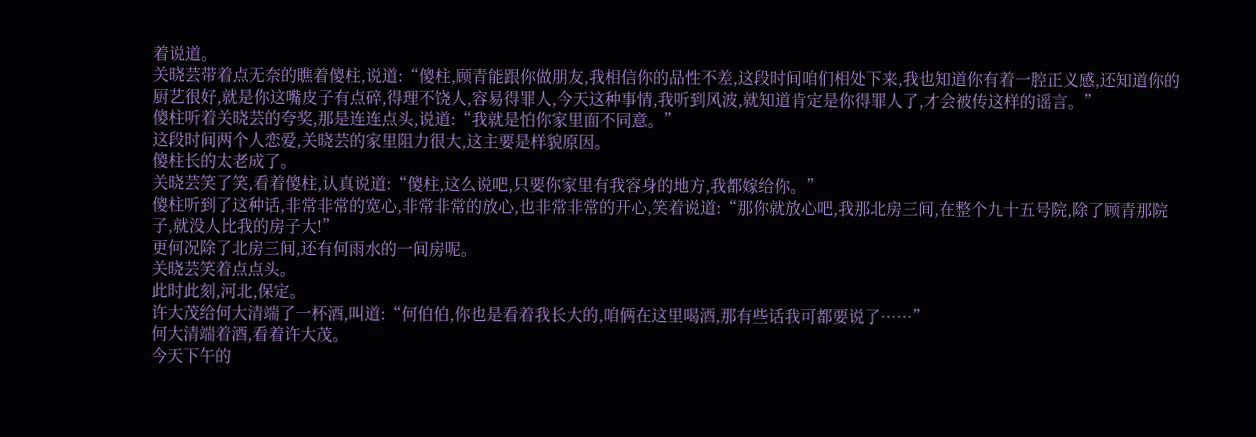着说道。
关晓芸带着点无奈的瞧着傻柱,说道:“傻柱,顾青能跟你做朋友,我相信你的品性不差,这段时间咱们相处下来,我也知道你有着一腔正义感,还知道你的厨艺很好,就是你这嘴皮子有点碎,得理不饶人,容易得罪人,今天这种事情,我听到风波,就知道肯定是你得罪人了,才会被传这样的谣言。”
傻柱听着关晓芸的夸奖,那是连连点头,说道:“我就是怕你家里面不同意。”
这段时间两个人恋爱,关晓芸的家里阻力很大,这主要是样貌原因。
傻柱长的太老成了。
关晓芸笑了笑,看着傻柱,认真说道:“傻柱,这么说吧,只要你家里有我容身的地方,我都嫁给你。”
傻柱听到了这种话,非常非常的宽心,非常非常的放心,也非常非常的开心,笑着说道:“那你就放心吧,我那北房三间,在整个九十五号院,除了顾青那院子,就没人比我的房子大!”
更何况除了北房三间,还有何雨水的一间房呢。
关晓芸笑着点点头。
此时此刻,河北,保定。
许大茂给何大清端了一杯酒,叫道:“何伯伯,你也是看着我长大的,咱俩在这里喝酒,那有些话我可都要说了……”
何大清端着酒,看着许大茂。
今天下午的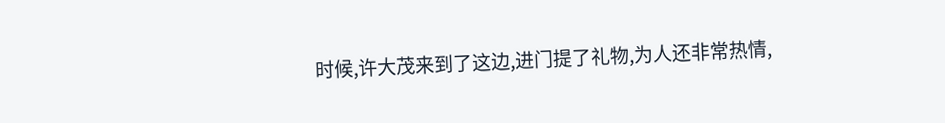时候,许大茂来到了这边,进门提了礼物,为人还非常热情,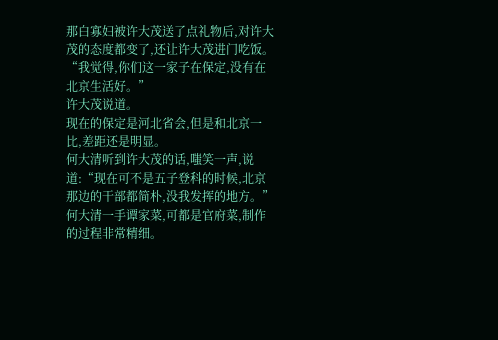那白寡妇被许大茂送了点礼物后,对许大茂的态度都变了,还让许大茂进门吃饭。
“我觉得,你们这一家子在保定,没有在北京生活好。”
许大茂说道。
现在的保定是河北省会,但是和北京一比,差距还是明显。
何大清听到许大茂的话,嗤笑一声,说道:“现在可不是五子登科的时候,北京那边的干部都简朴,没我发挥的地方。”何大清一手谭家菜,可都是官府菜,制作的过程非常精细。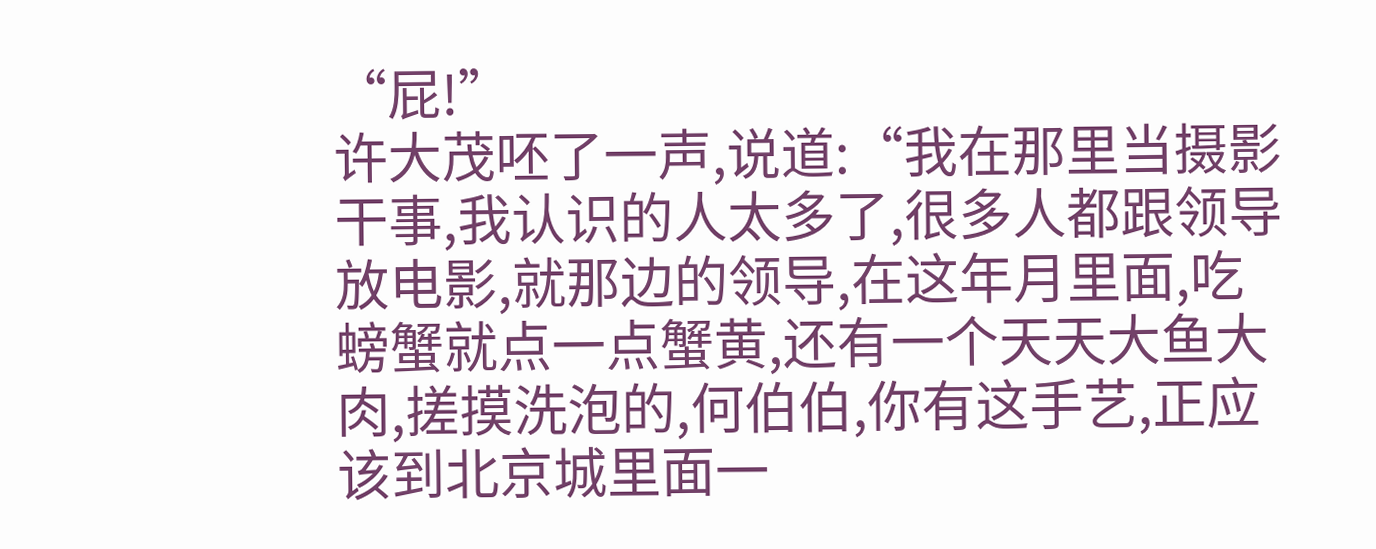“屁!”
许大茂呸了一声,说道:“我在那里当摄影干事,我认识的人太多了,很多人都跟领导放电影,就那边的领导,在这年月里面,吃螃蟹就点一点蟹黄,还有一个天天大鱼大肉,搓摸洗泡的,何伯伯,你有这手艺,正应该到北京城里面一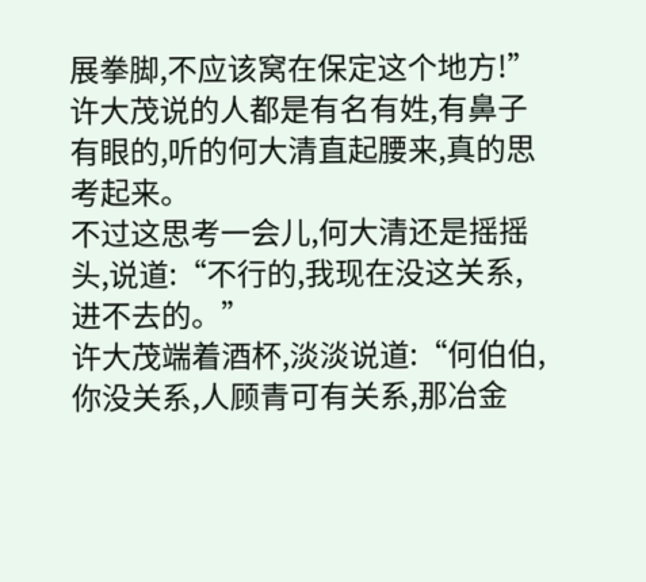展拳脚,不应该窝在保定这个地方!”
许大茂说的人都是有名有姓,有鼻子有眼的,听的何大清直起腰来,真的思考起来。
不过这思考一会儿,何大清还是摇摇头,说道:“不行的,我现在没这关系,进不去的。”
许大茂端着酒杯,淡淡说道:“何伯伯,你没关系,人顾青可有关系,那冶金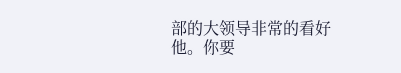部的大领导非常的看好他。你要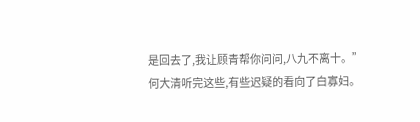是回去了,我让顾青帮你问问,八九不离十。”
何大清听完这些,有些迟疑的看向了白寡妇。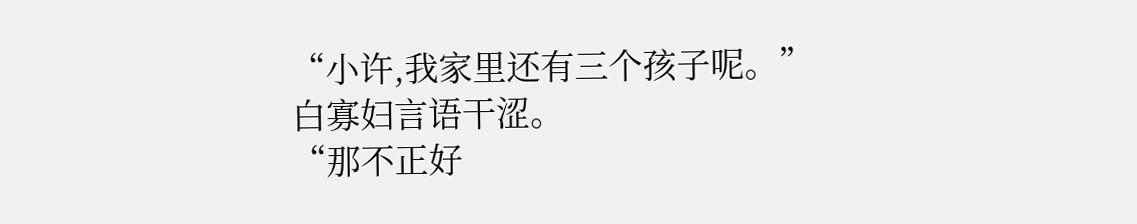“小许,我家里还有三个孩子呢。”
白寡妇言语干涩。
“那不正好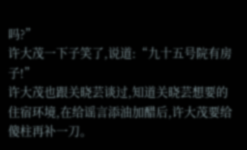吗?”
许大茂一下子笑了,说道:“九十五号院有房子!”
许大茂也跟关晓芸谈过,知道关晓芸想要的住宿环境,在给谣言添油加醋后,许大茂要给傻柱再补一刀。